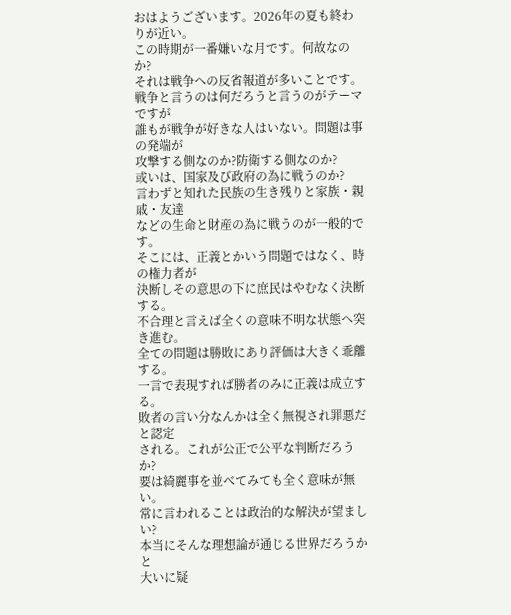おはようございます。2026年の夏も終わりが近い。
この時期が一番嫌いな月です。何故なのか?
それは戦争への反省報道が多いことです。
戦争と言うのは何だろうと言うのがテーマですが
誰もが戦争が好きな人はいない。問題は事の発端が
攻撃する側なのか?防衛する側なのか?
或いは、国家及び政府の為に戦うのか?
言わずと知れた民族の生き残りと家族・親戚・友達
などの生命と財産の為に戦うのが一般的です。
そこには、正義とかいう問題ではなく、時の権力者が
決断しその意思の下に庶民はやむなく決断する。
不合理と言えば全くの意味不明な状態へ突き進む。
全ての問題は勝敗にあり評価は大きく乖離する。
一言で表現すれば勝者のみに正義は成立する。
敗者の言い分なんかは全く無視され罪悪だと認定
される。これが公正で公平な判断だろうか?
要は綺麗事を並べてみても全く意味が無い。
常に言われることは政治的な解決が望ましい?
本当にそんな理想論が通じる世界だろうかと
大いに疑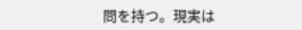問を持つ。現実は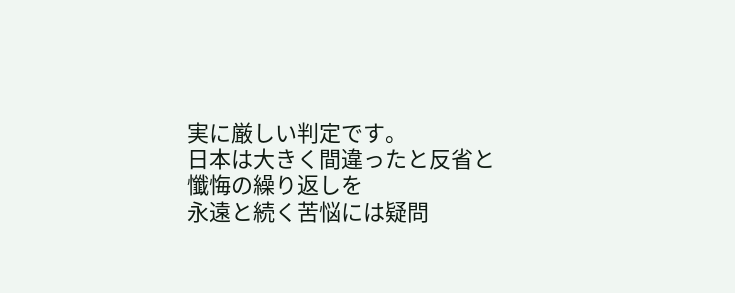実に厳しい判定です。
日本は大きく間違ったと反省と懺悔の繰り返しを
永遠と続く苦悩には疑問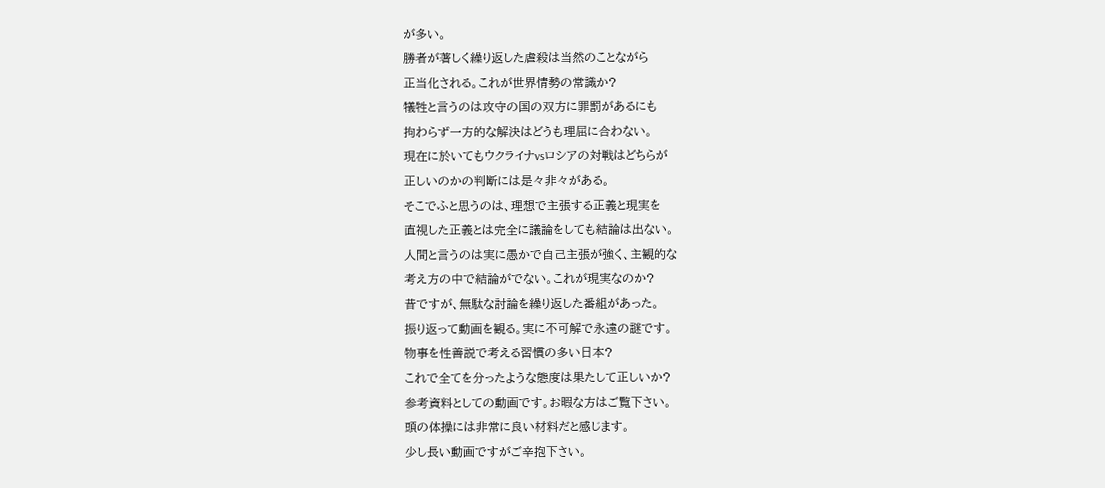が多い。
勝者が著しく繰り返した虐殺は当然のことながら
正当化される。これが世界情勢の常識か?
犠牲と言うのは攻守の国の双方に罪罰があるにも
拘わらず一方的な解決はどうも理屈に合わない。
現在に於いてもウクライナvsロシアの対戦はどちらが
正しいのかの判断には是々非々がある。
そこでふと思うのは、理想で主張する正義と現実を
直視した正義とは完全に議論をしても結論は出ない。
人間と言うのは実に愚かで自己主張が強く、主観的な
考え方の中で結論がでない。これが現実なのか?
昔ですが、無駄な討論を繰り返した番組があった。
振り返って動画を観る。実に不可解で永遠の謎です。
物事を性善説で考える習慣の多い日本?
これで全てを分ったような態度は果たして正しいか?
参考資料としての動画です。お暇な方はご覧下さい。
頭の体操には非常に良い材料だと感じます。
少し長い動画ですがご辛抱下さい。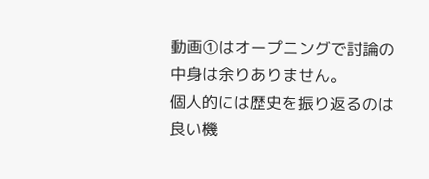動画①はオープニングで討論の中身は余りありません。
個人的には歴史を振り返るのは良い機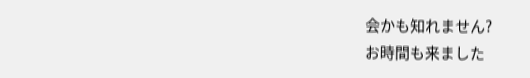会かも知れません?
お時間も来ました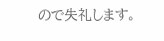ので失礼します。